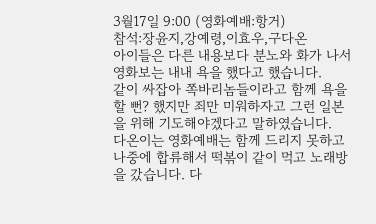3월17일 9:00 (영화예배:항거)
참석:장윤지,강예령,이효우,구다온
아이들은 다른 내용보다 분노와 화가 나서 영화보는 내내 욕을 했다고 했습니다.
같이 싸잡아 쪽바리놈들이라고 함께 욕을 할 뻔? 했지만 죄만 미워하자고 그런 일본을 위해 기도해야겠다고 말하였습니다.
다온이는 영화예배는 함께 드리지 못하고 나중에 합류해서 떡볶이 같이 먹고 노래방을 갔습니다. 다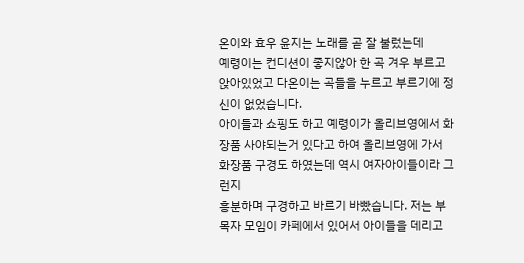온이와 효우 윤지는 노래를 곧 잘 불렀는데
예령이는 컨디션이 좋지않아 한 곡 겨우 부르고 앉아있었고 다온이는 곡들을 누르고 부르기에 정신이 없었습니다.
아이들과 쇼핑도 하고 예령이가 올리브영에서 화장품 사야되는거 있다고 하여 올리브영에 가서 화장품 구경도 하였는데 역시 여자아이들이라 그런지
흥분하며 구경하고 바르기 바빴습니다. 저는 부목자 모임이 카페에서 있어서 아이들을 데리고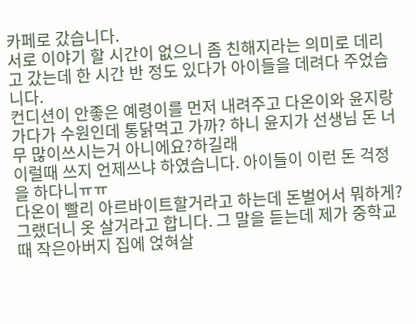카페로 갔습니다.
서로 이야기 할 시간이 없으니 좀 친해지라는 의미로 데리고 갔는데 한 시간 반 정도 있다가 아이들을 데려다 주었습니다.
컨디션이 안좋은 예령이를 먼저 내려주고 다온이와 윤지랑 가다가 수원인데 통닭먹고 가까? 하니 윤지가 선생님 돈 너무 많이쓰시는거 아니에요?하길래
이럴때 쓰지 언제쓰냐 하였습니다. 아이들이 이런 돈 걱정을 하다니ㅠㅠ
다온이 빨리 아르바이트할거라고 하는데 돈벌어서 뭐하게? 그랬더니 옷 살거라고 합니다. 그 말을 듣는데 제가 중학교때 작은아버지 집에 얹혀살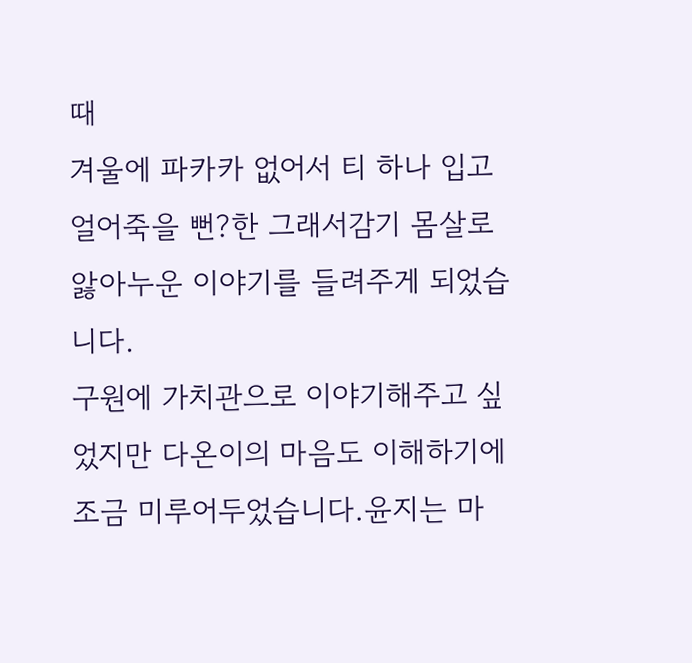때
겨울에 파카카 없어서 티 하나 입고 얼어죽을 뻔?한 그래서감기 몸살로 앓아누운 이야기를 들려주게 되었습니다.
구원에 가치관으로 이야기해주고 싶었지만 다온이의 마음도 이해하기에 조금 미루어두었습니다.윤지는 마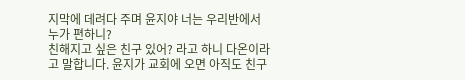지막에 데려다 주며 윤지야 너는 우리반에서 누가 편하니?
친해지고 싶은 친구 있어? 라고 하니 다온이라고 말합니다. 윤지가 교회에 오면 아직도 친구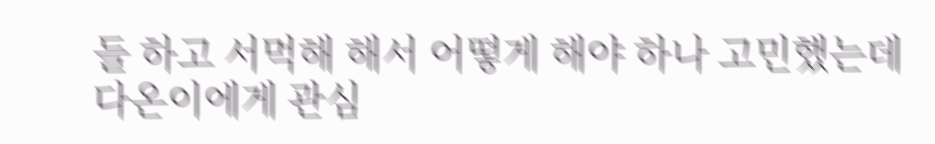들 하고 서먹해 해서 어떻게 해야 하나 고민했는데 다온이에게 관심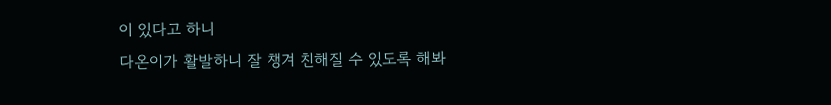이 있다고 하니
다온이가 활발하니 잘 챙겨 친해질 수 있도록 해봐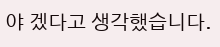야 겠다고 생각했습니다.